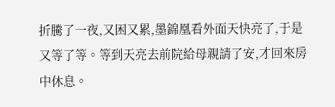折騰了一夜,又困又累,墨錦凰看外面天快亮了,于是又等了等。等到天亮去前院給母親請了安,才回來房中休息。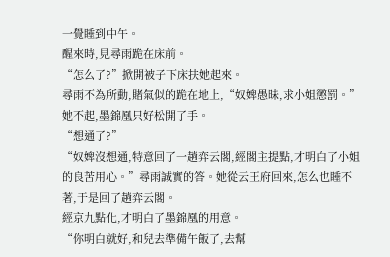一覺睡到中午。
醒來時,見尋雨跪在床前。
“怎么了?”掀開被子下床扶她起來。
尋雨不為所動,賭氣似的跪在地上,“奴婢愚昧,求小姐懲罰。”
她不起,墨錦凰只好松開了手。
“想通了?”
“奴婢沒想通,特意回了一趟弈云閣,經閣主提點,才明白了小姐的良苦用心。”尋雨誠實的答。她從云王府回來,怎么也睡不著,于是回了趟弈云閣。
經京九點化,才明白了墨錦凰的用意。
“你明白就好,和兒去準備午飯了,去幫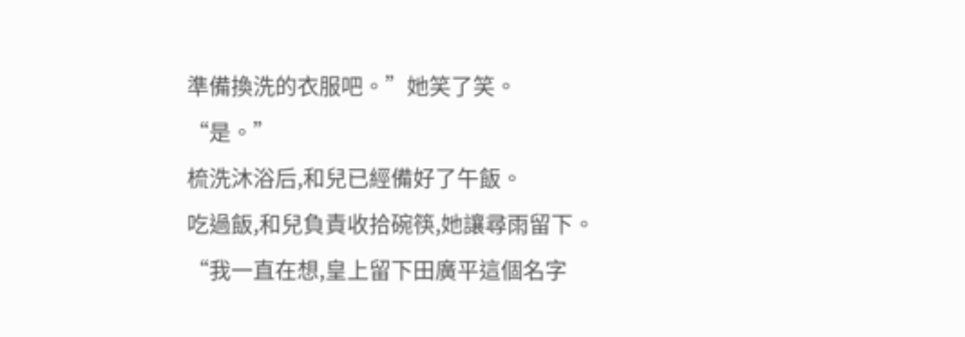準備換洗的衣服吧。”她笑了笑。
“是。”
梳洗沐浴后,和兒已經備好了午飯。
吃過飯,和兒負責收拾碗筷,她讓尋雨留下。
“我一直在想,皇上留下田廣平這個名字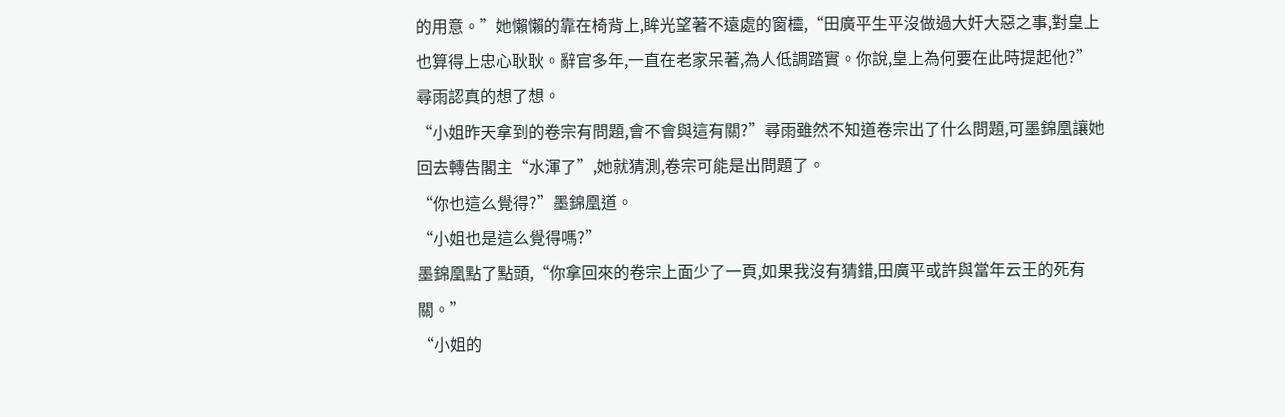的用意。”她懶懶的靠在椅背上,眸光望著不遠處的窗欞,“田廣平生平沒做過大奸大惡之事,對皇上也算得上忠心耿耿。辭官多年,一直在老家呆著,為人低調踏實。你說,皇上為何要在此時提起他?”
尋雨認真的想了想。
“小姐昨天拿到的卷宗有問題,會不會與這有關?”尋雨雖然不知道卷宗出了什么問題,可墨錦凰讓她回去轉告閣主“水渾了”,她就猜測,卷宗可能是出問題了。
“你也這么覺得?”墨錦凰道。
“小姐也是這么覺得嗎?”
墨錦凰點了點頭,“你拿回來的卷宗上面少了一頁,如果我沒有猜錯,田廣平或許與當年云王的死有關。”
“小姐的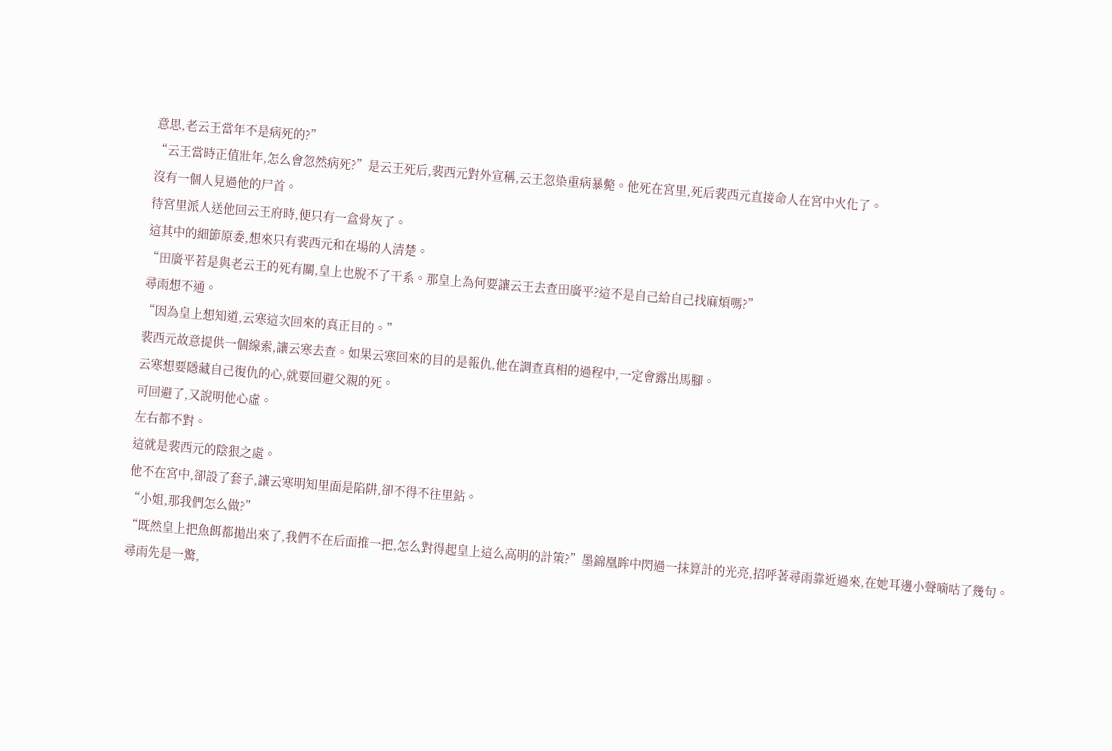意思,老云王當年不是病死的?”
“云王當時正值壯年,怎么會忽然病死?”是云王死后,裴西元對外宣稱,云王忽染重病暴斃。他死在宮里,死后裴西元直接命人在宮中火化了。
沒有一個人見過他的尸首。
待宮里派人送他回云王府時,便只有一盒骨灰了。
這其中的細節原委,想來只有裴西元和在場的人清楚。
“田廣平若是與老云王的死有關,皇上也脫不了干系。那皇上為何要讓云王去查田廣平?這不是自己給自己找麻煩嗎?”
尋雨想不通。
“因為皇上想知道,云寒這次回來的真正目的。”
裴西元故意提供一個線索,讓云寒去查。如果云寒回來的目的是報仇,他在調查真相的過程中,一定會露出馬腳。
云寒想要隱藏自己復仇的心,就要回避父親的死。
可回避了,又說明他心虛。
左右都不對。
這就是裴西元的陰狠之處。
他不在宮中,卻設了套子,讓云寒明知里面是陷阱,卻不得不往里鉆。
“小姐,那我們怎么做?”
“既然皇上把魚餌都拋出來了,我們不在后面推一把,怎么對得起皇上這么高明的計策?”墨錦凰眸中閃過一抹算計的光亮,招呼著尋雨靠近過來,在她耳邊小聲嘀咕了幾句。
尋雨先是一驚,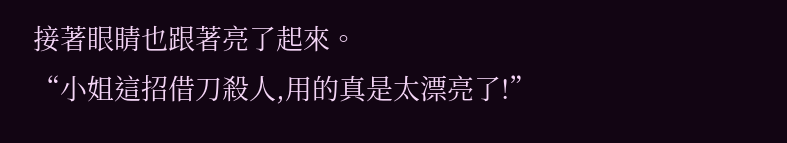接著眼睛也跟著亮了起來。
“小姐這招借刀殺人,用的真是太漂亮了!”